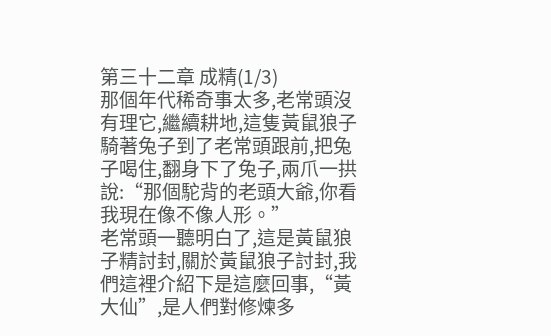第三十二章 成精(1/3)
那個年代稀奇事太多,老常頭沒有理它,繼續耕地,這隻黃鼠狼子騎著兔子到了老常頭跟前,把兔子喝住,翻身下了兔子,兩爪一拱說:“那個駝背的老頭大爺,你看我現在像不像人形。”
老常頭一聽明白了,這是黃鼠狼子精討封,關於黃鼠狼子討封,我們這裡介紹下是這麼回事,“黃大仙”,是人們對修煉多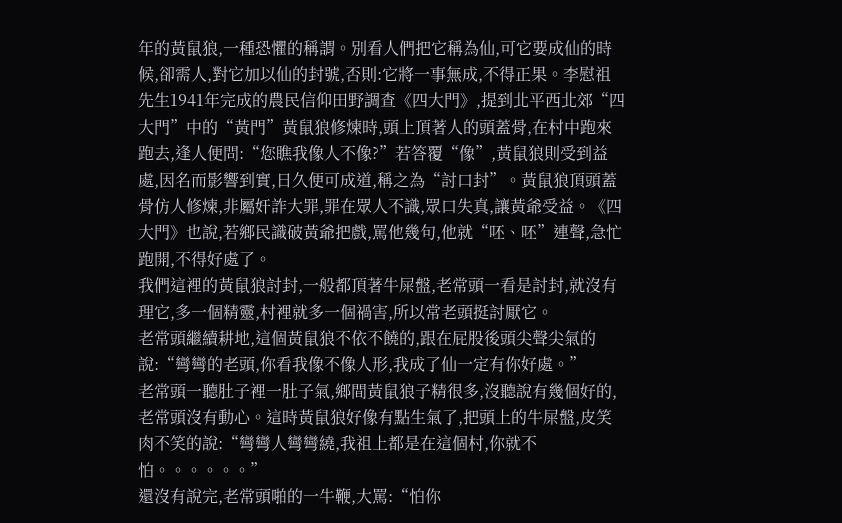年的黃鼠狼,一種恐懼的稱謂。別看人們把它稱為仙,可它要成仙的時候,卻需人,對它加以仙的封號,否則:它將一事無成,不得正果。李慰祖先生1941年完成的農民信仰田野調查《四大門》,提到北平西北郊“四大門”中的“黃門”黃鼠狼修煉時,頭上頂著人的頭蓋骨,在村中跑來跑去,逢人便問:“您瞧我像人不像?”若答覆“像”,黃鼠狼則受到益處,因名而影響到實,日久便可成道,稱之為“討口封”。黃鼠狼頂頭蓋骨仿人修煉,非屬奸詐大罪,罪在眾人不識,眾口失真,讓黃爺受益。《四大門》也說,若鄉民識破黃爺把戲,罵他幾句,他就“呸、呸”連聲,急忙跑開,不得好處了。
我們這裡的黃鼠狼討封,一般都頂著牛屎盤,老常頭一看是討封,就沒有理它,多一個精靈,村裡就多一個禍害,所以常老頭挺討厭它。
老常頭繼續耕地,這個黃鼠狼不依不饒的,跟在屁股後頭尖聲尖氣的說:“彎彎的老頭,你看我像不像人形,我成了仙一定有你好處。”
老常頭一聽肚子裡一肚子氣,鄉間黃鼠狼子精很多,沒聽說有幾個好的,老常頭沒有動心。這時黃鼠狼好像有點生氣了,把頭上的牛屎盤,皮笑肉不笑的說:“彎彎人彎彎繞,我祖上都是在這個村,你就不怕。。。。。。”
還沒有說完,老常頭啪的一牛鞭,大罵:“怕你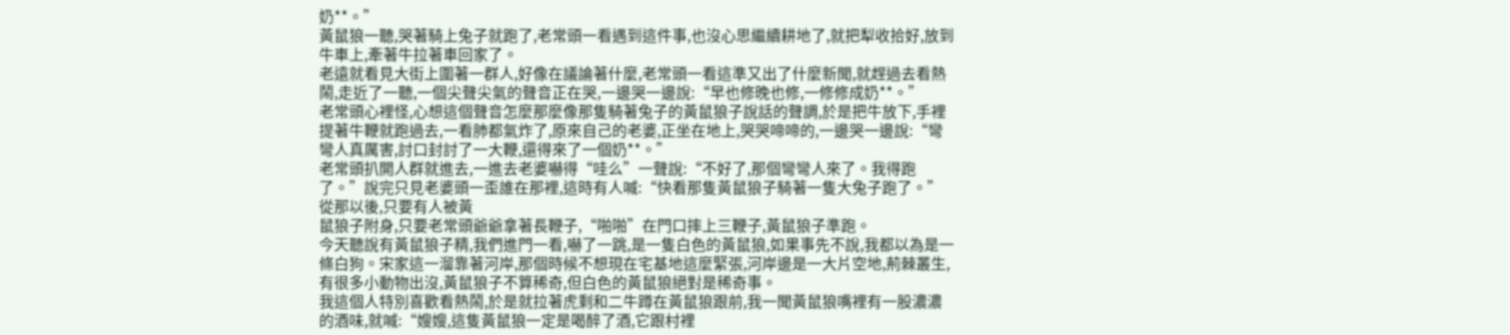奶**。”
黃鼠狼一聽,哭著騎上兔子就跑了,老常頭一看遇到這件事,也沒心思繼續耕地了,就把犁收拾好,放到牛車上,牽著牛拉著車回家了。
老遠就看見大街上圍著一群人,好像在議論著什麼,老常頭一看這準又出了什麼新聞,就趕過去看熱鬧,走近了一聽,一個尖聲尖氣的聲音正在哭,一邊哭一邊說:“早也修晚也修,一修修成奶**。”
老常頭心裡怪,心想這個聲音怎麼那麼像那隻騎著兔子的黃鼠狼子說話的聲調,於是把牛放下,手裡提著牛鞭就跑過去,一看肺都氣炸了,原來自己的老婆,正坐在地上,哭哭啼啼的,一邊哭一邊說:“彎彎人真厲害,討口封討了一大鞭,還得來了一個奶**。”
老常頭扒開人群就進去,一進去老婆嚇得“哇么”一聲說:“不好了,那個彎彎人來了。我得跑了。”說完只見老婆頭一歪誰在那裡,這時有人喊:“快看那隻黃鼠狼子騎著一隻大兔子跑了。”
從那以後,只要有人被黃
鼠狼子附身,只要老常頭爺爺拿著長鞭子,“啪啪”在門口摔上三鞭子,黃鼠狼子準跑。
今天聽說有黃鼠狼子精,我們進門一看,嚇了一跳,是一隻白色的黃鼠狼,如果事先不說,我都以為是一條白狗。宋家這一溜靠著河岸,那個時候不想現在宅基地這麼緊張,河岸邊是一大片空地,荊棘叢生,有很多小動物出沒,黃鼠狼子不算稀奇,但白色的黃鼠狼絕對是稀奇事。
我這個人特別喜歡看熱鬧,於是就拉著虎剩和二牛蹲在黃鼠狼跟前,我一聞黃鼠狼嘴裡有一股濃濃的酒味,就喊:“嫂嫂,這隻黃鼠狼一定是喝醉了酒,它跟村裡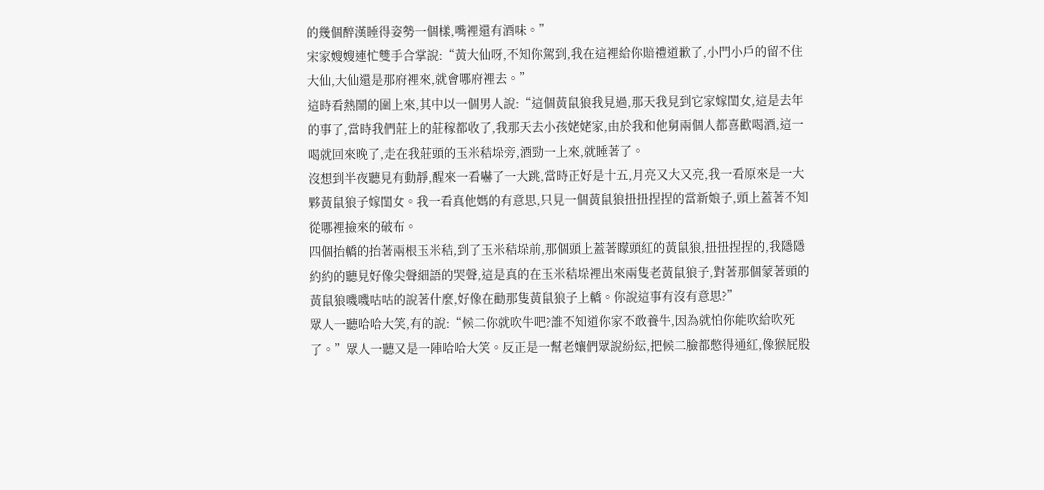的幾個醉漢睡得姿勢一個樣,嘴裡還有酒味。”
宋家嫂嫂連忙雙手合掌說:“黃大仙呀,不知你駕到,我在這裡給你賠禮道歉了,小門小戶的留不住大仙,大仙還是那府裡來,就會哪府裡去。”
這時看熱鬧的圍上來,其中以一個男人說:“這個黃鼠狼我見過,那天我見到它家嫁閨女,這是去年的事了,當時我們莊上的莊稼都收了,我那天去小孩姥姥家,由於我和他舅兩個人都喜歡喝酒,這一喝就回來晚了,走在我莊頭的玉米秸垛旁,酒勁一上來,就睡著了。
沒想到半夜聽見有動靜,醒來一看嚇了一大跳,當時正好是十五,月亮又大又亮,我一看原來是一大夥黃鼠狼子嫁閨女。我一看真他媽的有意思,只見一個黃鼠狼扭扭捏捏的當新娘子,頭上蓋著不知從哪裡撿來的破布。
四個抬轎的抬著兩根玉米秸,到了玉米秸垛前,那個頭上蓋著矇頭紅的黃鼠狼,扭扭捏捏的,我隱隱約約的聽見好像尖聲細語的哭聲,這是真的在玉米秸垛裡出來兩隻老黃鼠狼子,對著那個蒙著頭的黃鼠狼嘰嘰咕咕的說著什麼,好像在勸那隻黃鼠狼子上轎。你說這事有沒有意思?”
眾人一聽哈哈大笑,有的說:“候二你就吹牛吧?誰不知道你家不敢養牛,因為就怕你能吹給吹死了。”眾人一聽又是一陣哈哈大笑。反正是一幫老孃們眾說紛紜,把候二臉都憋得通紅,像猴屁股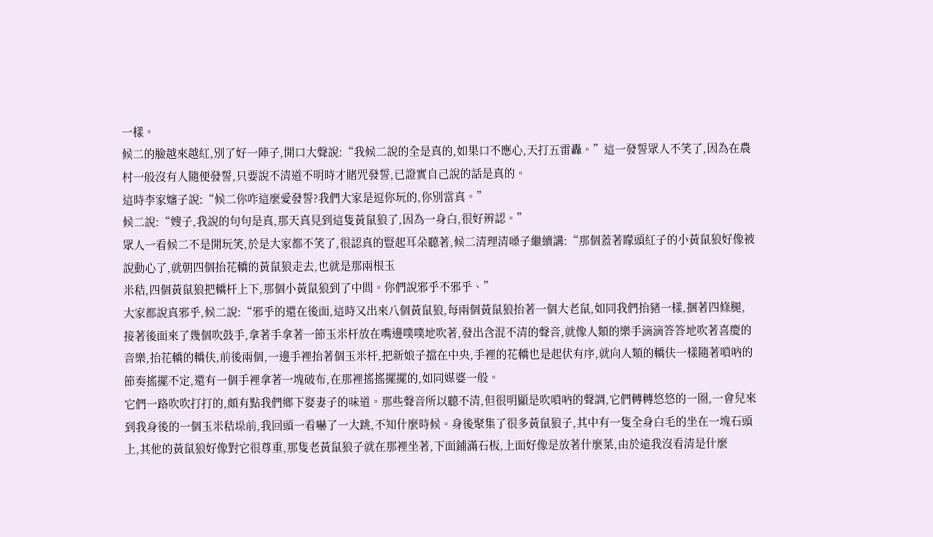一樣。
候二的臉越來越紅,別了好一陣子,開口大聲說:“我候二說的全是真的,如果口不應心,天打五雷轟。”這一發誓眾人不笑了,因為在農村一般沒有人隨便發誓,只要說不清道不明時才賭咒發誓,已證實自己說的話是真的。
這時李家嬸子說:“候二你咋這麼愛發誓?我們大家是逗你玩的,你別當真。”
候二說:“嫂子,我說的句句是真,那天真見到這隻黃鼠狼了,因為一身白,很好辨認。”
眾人一看候二不是開玩笑,於是大家都不笑了,很認真的豎起耳朵聽著,候二清理清嗓子繼續講:“那個蓋著矇頭紅子的小黃鼠狼好像被說動心了,就朝四個抬花轎的黃鼠狼走去,也就是那兩根玉
米秸,四個黃鼠狼把轎杆上下,那個小黃鼠狼到了中間。你們說邪乎不邪乎、”
大家都說真邪乎,候二說:“邪乎的還在後面,這時又出來八個黃鼠狼,每兩個黃鼠狼抬著一個大老鼠,如同我們抬豬一樣,捆著四條腿,接著後面來了幾個吹鼓手,拿著手拿著一節玉米杆放在嘴邊噗噗地吹著,發出含混不清的聲音,就像人類的樂手滴滴答答地吹著喜慶的音樂,抬花轎的轎伕,前後兩個,一邊手裡抬著個玉米杆,把新娘子擋在中央,手裡的花轎也是起伏有序,就向人類的轎伕一樣隨著嗩吶的節奏搖擺不定,還有一個手裡拿著一塊破布,在那裡搖搖擺擺的,如同媒婆一般。
它們一路吹吹打打的,頗有點我們鄉下娶妻子的味道。那些聲音所以聽不清,但很明顯是吹嗩吶的聲調,它們轉轉悠悠的一圈,一會兒來到我身後的一個玉米秸垛前,我回頭一看嚇了一大跳,不知什麼時候。身後聚集了很多黃鼠狼子,其中有一隻全身白毛的坐在一塊石頭上,其他的黃鼠狼好像對它很尊重,那隻老黃鼠狼子就在那裡坐著,下面鋪滿石板,上面好像是放著什麼菜,由於遠我沒看清是什麼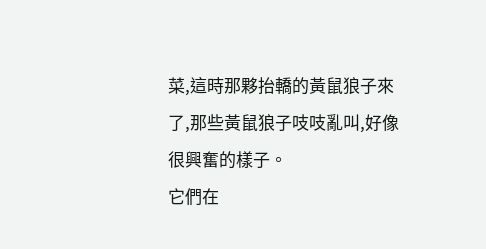菜,這時那夥抬轎的黃鼠狼子來了,那些黃鼠狼子吱吱亂叫,好像很興奮的樣子。
它們在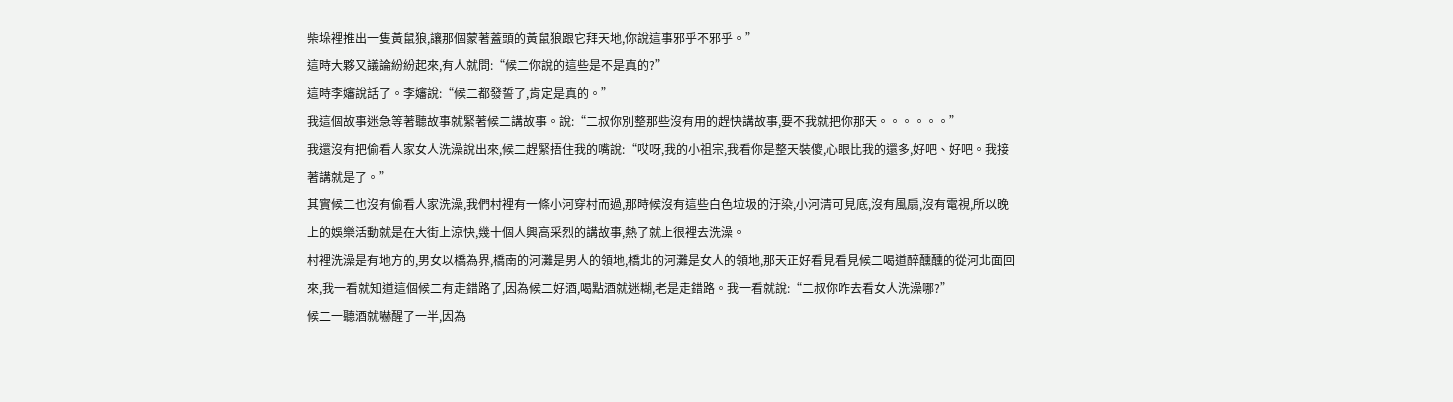柴垛裡推出一隻黃鼠狼,讓那個蒙著蓋頭的黃鼠狼跟它拜天地,你說這事邪乎不邪乎。”
這時大夥又議論紛紛起來,有人就問:“候二你說的這些是不是真的?”
這時李嬸說話了。李嬸說:“候二都發誓了,肯定是真的。”
我這個故事迷急等著聽故事就緊著候二講故事。說:“二叔你別整那些沒有用的趕快講故事,要不我就把你那天。。。。。。”
我還沒有把偷看人家女人洗澡說出來,候二趕緊捂住我的嘴說:“哎呀,我的小祖宗,我看你是整天裝傻,心眼比我的還多,好吧、好吧。我接著講就是了。”
其實候二也沒有偷看人家洗澡,我們村裡有一條小河穿村而過,那時候沒有這些白色垃圾的汙染,小河清可見底,沒有風扇,沒有電視,所以晚上的娛樂活動就是在大街上涼快,幾十個人興高采烈的講故事,熱了就上很裡去洗澡。
村裡洗澡是有地方的,男女以橋為界,橋南的河灘是男人的領地,橋北的河灘是女人的領地,那天正好看見看見候二喝道醉醺醺的從河北面回來,我一看就知道這個候二有走錯路了,因為候二好酒,喝點酒就迷糊,老是走錯路。我一看就說:“二叔你咋去看女人洗澡哪?”
候二一聽酒就嚇醒了一半,因為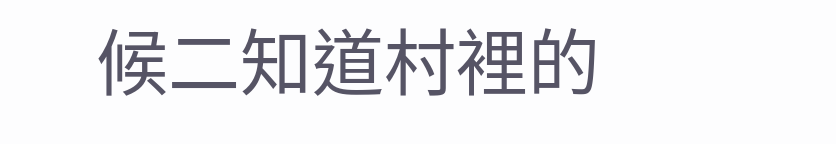候二知道村裡的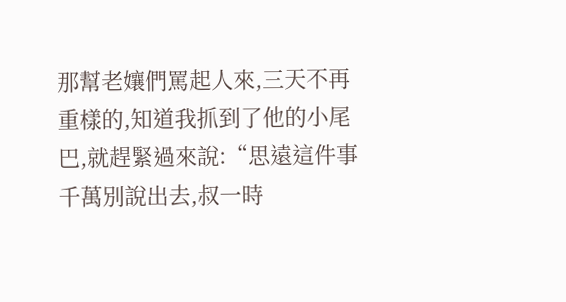那幫老孃們罵起人來,三天不再重樣的,知道我抓到了他的小尾巴,就趕緊過來說:“思遠這件事千萬別說出去,叔一時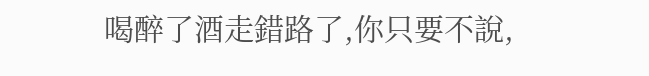喝醉了酒走錯路了,你只要不說,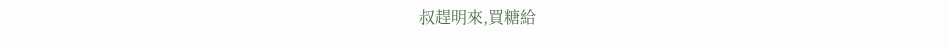叔趕明來,買糖給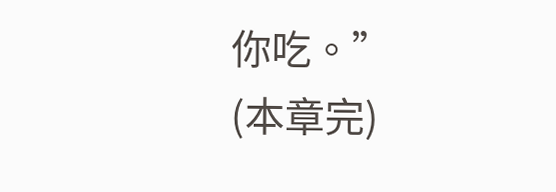你吃。”
(本章完)